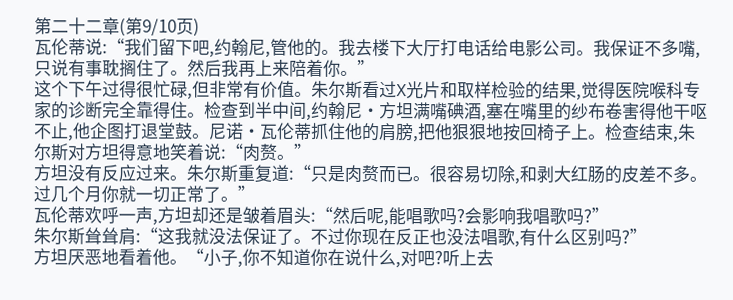第二十二章(第9/10页)
瓦伦蒂说:“我们留下吧,约翰尼,管他的。我去楼下大厅打电话给电影公司。我保证不多嘴,只说有事耽搁住了。然后我再上来陪着你。”
这个下午过得很忙碌,但非常有价值。朱尔斯看过X光片和取样检验的结果,觉得医院喉科专家的诊断完全靠得住。检查到半中间,约翰尼·方坦满嘴碘酒,塞在嘴里的纱布卷害得他干呕不止,他企图打退堂鼓。尼诺·瓦伦蒂抓住他的肩膀,把他狠狠地按回椅子上。检查结束,朱尔斯对方坦得意地笑着说:“肉赘。”
方坦没有反应过来。朱尔斯重复道:“只是肉赘而已。很容易切除,和剥大红肠的皮差不多。过几个月你就一切正常了。”
瓦伦蒂欢呼一声,方坦却还是皱着眉头:“然后呢,能唱歌吗?会影响我唱歌吗?”
朱尔斯耸耸肩:“这我就没法保证了。不过你现在反正也没法唱歌,有什么区别吗?”
方坦厌恶地看着他。“小子,你不知道你在说什么,对吧?听上去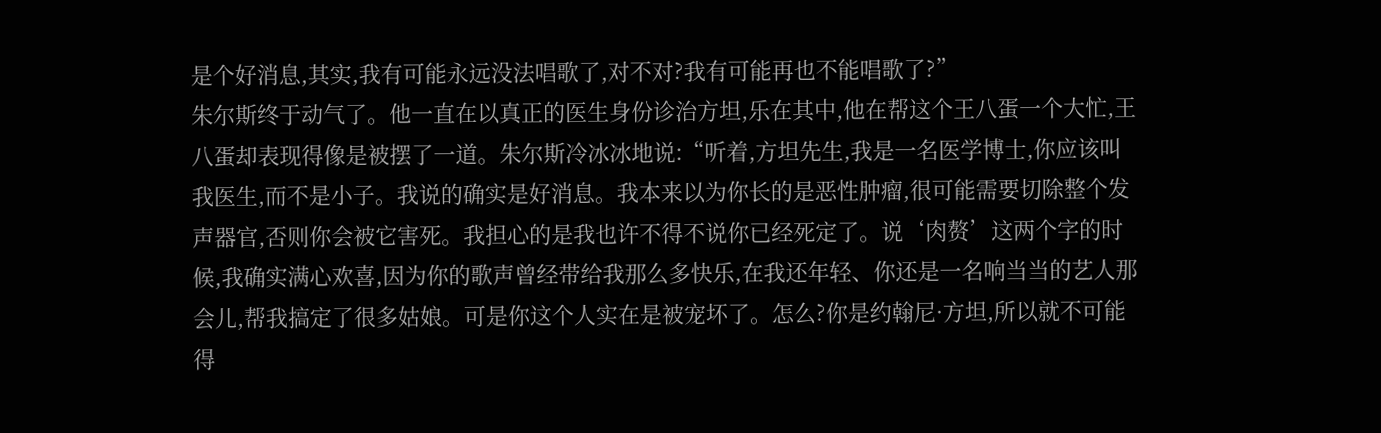是个好消息,其实,我有可能永远没法唱歌了,对不对?我有可能再也不能唱歌了?”
朱尔斯终于动气了。他一直在以真正的医生身份诊治方坦,乐在其中,他在帮这个王八蛋一个大忙,王八蛋却表现得像是被摆了一道。朱尔斯冷冰冰地说:“听着,方坦先生,我是一名医学博士,你应该叫我医生,而不是小子。我说的确实是好消息。我本来以为你长的是恶性肿瘤,很可能需要切除整个发声器官,否则你会被它害死。我担心的是我也许不得不说你已经死定了。说‘肉赘’这两个字的时候,我确实满心欢喜,因为你的歌声曾经带给我那么多快乐,在我还年轻、你还是一名响当当的艺人那会儿,帮我搞定了很多姑娘。可是你这个人实在是被宠坏了。怎么?你是约翰尼·方坦,所以就不可能得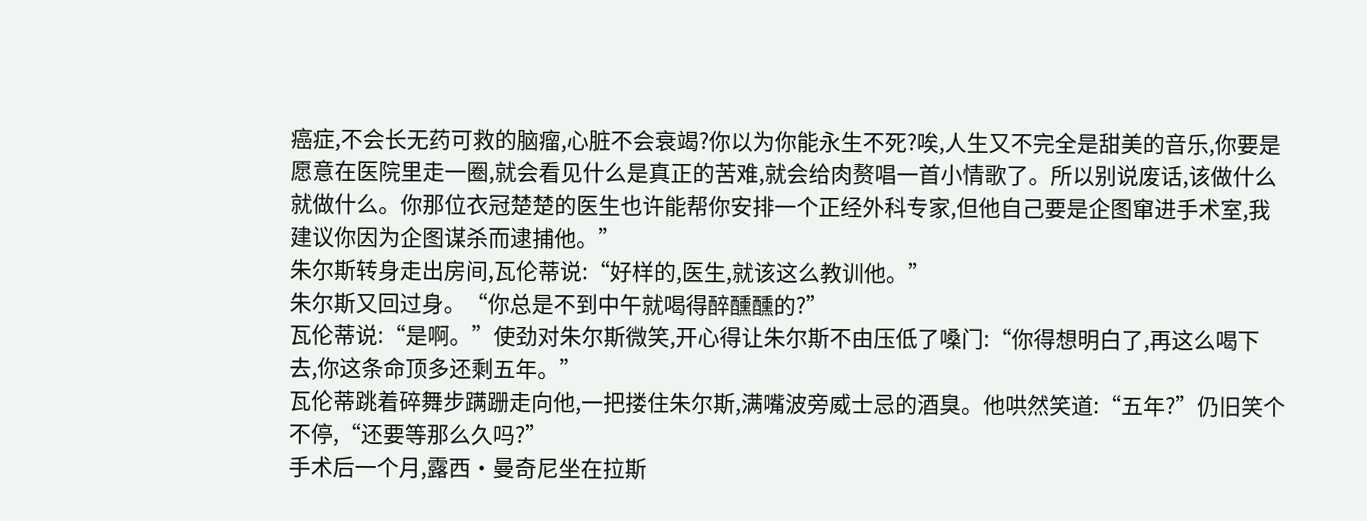癌症,不会长无药可救的脑瘤,心脏不会衰竭?你以为你能永生不死?唉,人生又不完全是甜美的音乐,你要是愿意在医院里走一圈,就会看见什么是真正的苦难,就会给肉赘唱一首小情歌了。所以别说废话,该做什么就做什么。你那位衣冠楚楚的医生也许能帮你安排一个正经外科专家,但他自己要是企图窜进手术室,我建议你因为企图谋杀而逮捕他。”
朱尔斯转身走出房间,瓦伦蒂说:“好样的,医生,就该这么教训他。”
朱尔斯又回过身。“你总是不到中午就喝得醉醺醺的?”
瓦伦蒂说:“是啊。”使劲对朱尔斯微笑,开心得让朱尔斯不由压低了嗓门:“你得想明白了,再这么喝下去,你这条命顶多还剩五年。”
瓦伦蒂跳着碎舞步蹒跚走向他,一把搂住朱尔斯,满嘴波旁威士忌的酒臭。他哄然笑道:“五年?”仍旧笑个不停,“还要等那么久吗?”
手术后一个月,露西·曼奇尼坐在拉斯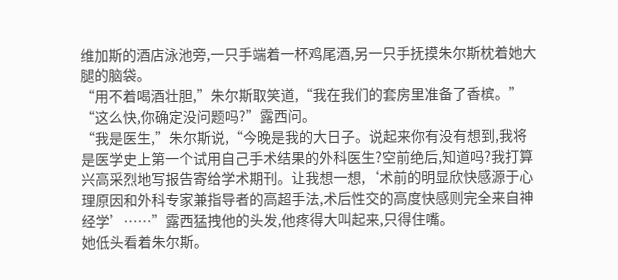维加斯的酒店泳池旁,一只手端着一杯鸡尾酒,另一只手抚摸朱尔斯枕着她大腿的脑袋。
“用不着喝酒壮胆,”朱尔斯取笑道,“我在我们的套房里准备了香槟。”
“这么快,你确定没问题吗?”露西问。
“我是医生,”朱尔斯说,“今晚是我的大日子。说起来你有没有想到,我将是医学史上第一个试用自己手术结果的外科医生?空前绝后,知道吗?我打算兴高采烈地写报告寄给学术期刊。让我想一想,‘术前的明显欣快感源于心理原因和外科专家兼指导者的高超手法,术后性交的高度快感则完全来自神经学’……”露西猛拽他的头发,他疼得大叫起来,只得住嘴。
她低头看着朱尔斯。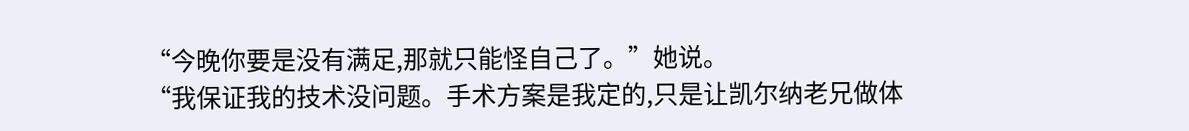“今晚你要是没有满足,那就只能怪自己了。”她说。
“我保证我的技术没问题。手术方案是我定的,只是让凯尔纳老兄做体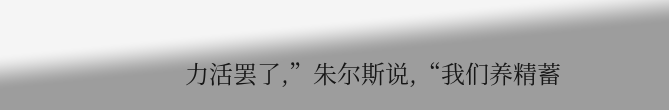力活罢了,”朱尔斯说,“我们养精蓄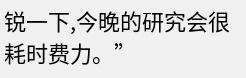锐一下,今晚的研究会很耗时费力。”